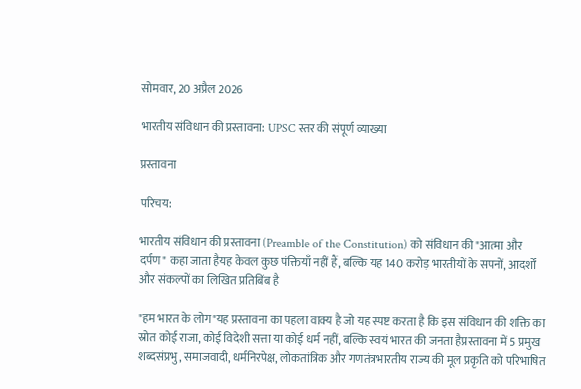सोमवार, 20 अप्रैल 2026

भारतीय संविधान की प्रस्तावना: UPSC स्तर की संपूर्ण व्याख्या

प्रस्तावना

परिचय:

भारतीय संविधान की प्रस्तावना (Preamble of the Constitution) को संविधान की "आत्मा और दर्पण" कहा जाता हैयह केवल कुछ पंक्तियाँ नहीं हैं, बल्कि यह 140 करोड़ भारतीयों के सपनों, आदर्शों और संकल्पों का लिखित प्रतिबिंब है

"हम भारत के लोग"यह प्रस्तावना का पहला वाक्य है जो यह स्पष्ट करता है कि इस संविधान की शक्ति का स्रोत कोई राजा, कोई विदेशी सत्ता या कोई धर्म नहीं, बल्कि स्वयं भारत की जनता हैप्रस्तावना में 5 प्रमुख शब्दसंप्रभु, समाजवादी, धर्मनिरपेक्ष, लोकतांत्रिक और गणतंत्रभारतीय राज्य की मूल प्रकृति को परिभाषित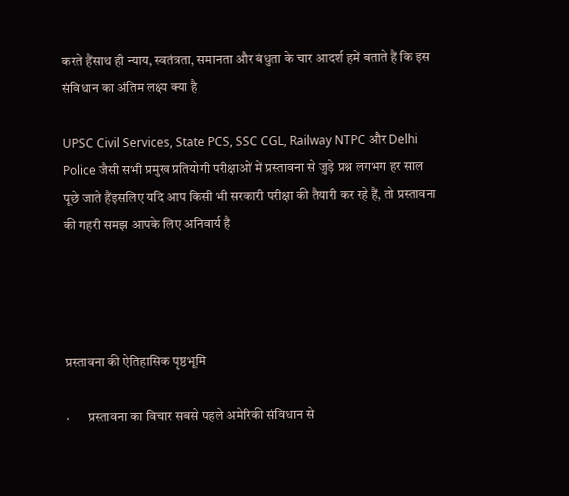करते हैंसाथ ही न्याय, स्वतंत्रता, समानता और बंधुता के चार आदर्श हमें बताते हैं कि इस संविधान का अंतिम लक्ष्य क्या है

UPSC Civil Services, State PCS, SSC CGL, Railway NTPC और Delhi Police जैसी सभी प्रमुख प्रतियोगी परीक्षाओं में प्रस्तावना से जुड़े प्रश्न लगभग हर साल पूछे जाते हैंइसलिए यदि आप किसी भी सरकारी परीक्षा की तैयारी कर रहे हैं, तो प्रस्तावना की गहरी समझ आपके लिए अनिवार्य है




प्रस्तावना की ऐतिहासिक पृष्ठभूमि

·       प्रस्तावना का विचार सबसे पहले अमेरिकी संविधान से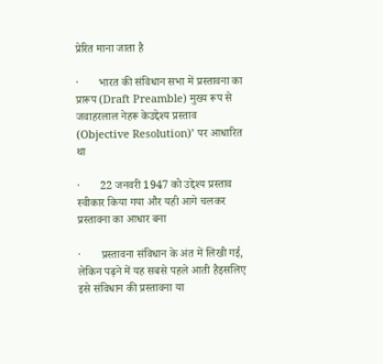प्रेरित माना जाता है

·       भारत की संविधान सभा में प्रस्तावना का प्रारूप (Draft Preamble) मुख्य रूप से जवाहरलाल नेहरू केउद्देश्य प्रस्ताव (Objective Resolution)’ पर आधारित था

·       22 जनवरी 1947 को उद्देश्य प्रस्ताव स्वीकार किया गया और यही आगे चलकर प्रस्तावना का आधार बना

·       प्रस्तावना संविधान के अंत में लिखी गई, लेकिन पढ़ने में यह सबसे पहले आती हैइसलिए इसे संविधान की प्रस्तावना या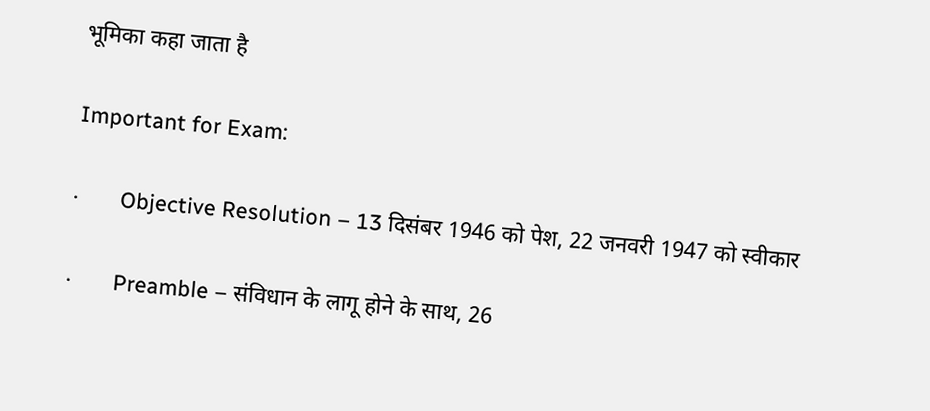भूमिका कहा जाता है

Important for Exam:

·       Objective Resolution – 13 दिसंबर 1946 को पेश, 22 जनवरी 1947 को स्वीकार

·       Preamble – संविधान के लागू होने के साथ, 26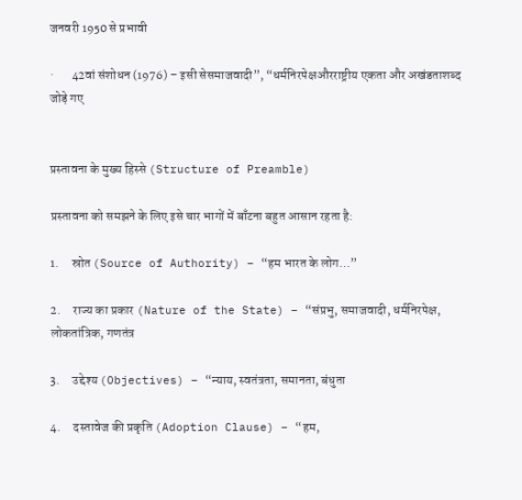जनवरी 1950 से प्रभावी

·       42वां संशोधन (1976) – इसी सेसमाजवादी”, “धर्मनिरपेक्षऔरराष्ट्रीय एकता और अखंडताशब्द जोड़े गए


प्रस्तावना के मुख्य हिस्से (Structure of Preamble)

प्रस्तावना को समझने के लिए इसे चार भागों में बाँटना बहुत आसान रहता है:

1.     स्रोत (Source of Authority) – “हम भारत के लोग…”

2.     राज्य का प्रकार (Nature of the State) – “संप्रभु, समाजवादी, धर्मनिरपेक्ष, लोकतांत्रिक, गणतंत्र

3.     उद्देश्य (Objectives) – “न्याय, स्वतंत्रता, समानता, बंधुता

4.     दस्तावेज की प्रकृति (Adoption Clause) – “हम,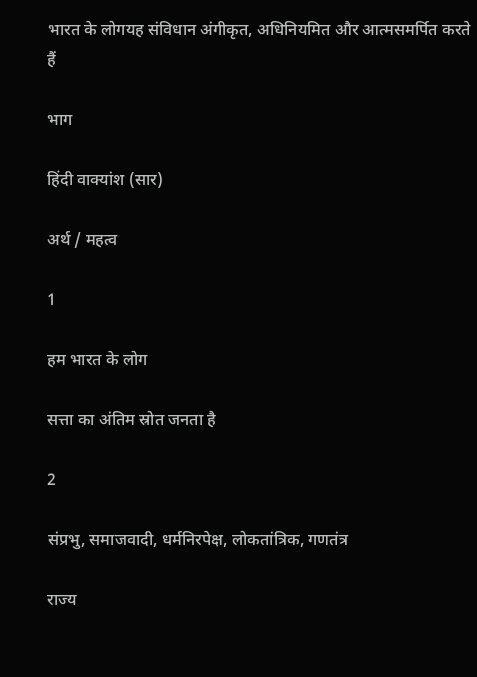भारत के लोगयह संविधान अंगीकृत, अधिनियमित और आत्मसमर्पित करते हैं

भाग

हिंदी वाक्यांश (सार)

अर्थ / महत्व

1

हम भारत के लोग

सत्ता का अंतिम स्रोत जनता है

2

संप्रभु, समाजवादी, धर्मनिरपेक्ष, लोकतांत्रिक, गणतंत्र

राज्य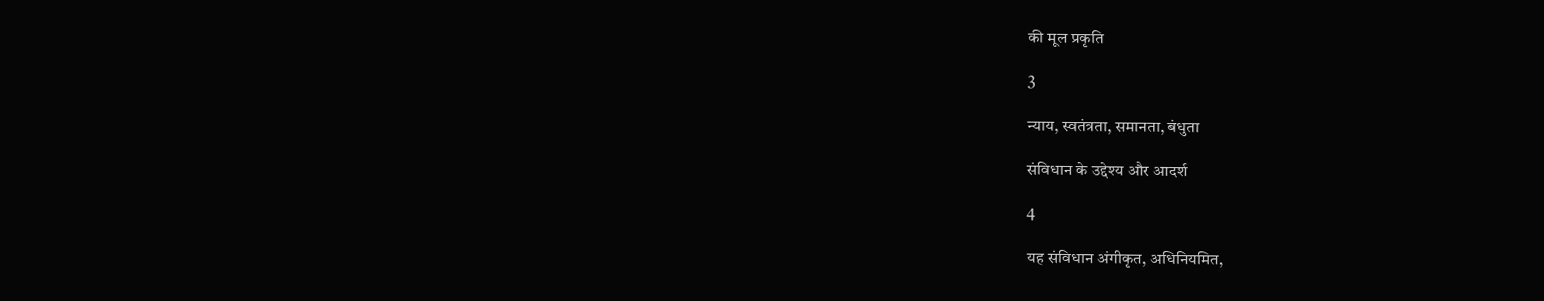की मूल प्रकृति

3

न्याय, स्वतंत्रता, समानता, बंधुता

संविधान के उद्देश्य और आदर्श

4

यह संविधान अंगीकृत, अधिनियमित,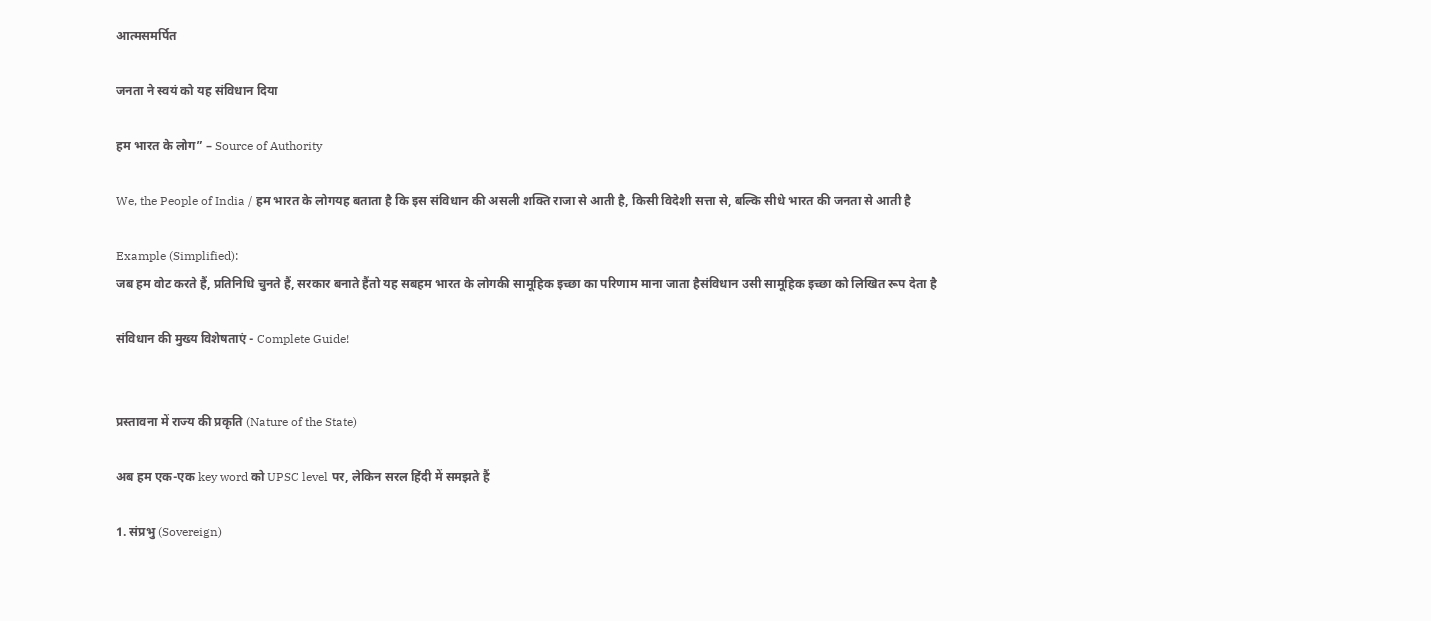आत्मसमर्पित

जनता ने स्वयं को यह संविधान दिया

हम भारत के लोग” – Source of Authority

We, the People of India / हम भारत के लोगयह बताता है कि इस संविधान की असली शक्ति राजा से आती है, किसी विदेशी सत्ता से, बल्कि सीधे भारत की जनता से आती है

Example (Simplified):
जब हम वोट करते हैं, प्रतिनिधि चुनते हैं, सरकार बनाते हैंतो यह सबहम भारत के लोगकी सामूहिक इच्छा का परिणाम माना जाता हैसंविधान उसी सामूहिक इच्छा को लिखित रूप देता है

संविधान की मुख्य विशेषताएं - Complete Guide!


प्रस्तावना में राज्य की प्रकृति (Nature of the State)

अब हम एक-एक key word को UPSC level पर, लेकिन सरल हिंदी में समझते हैं

1. संप्रभु (Sovereign)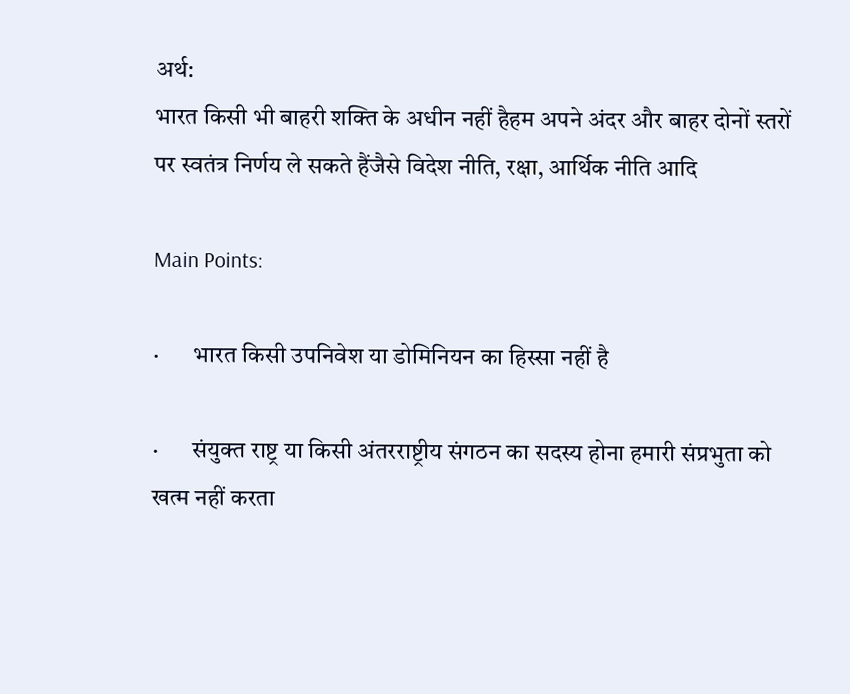अर्थ:
भारत किसी भी बाहरी शक्ति के अधीन नहीं हैहम अपने अंदर और बाहर दोनों स्तरों पर स्वतंत्र निर्णय ले सकते हैंजैसे विदेश नीति, रक्षा, आर्थिक नीति आदि

Main Points:

·       भारत किसी उपनिवेश या डोमिनियन का हिस्सा नहीं है

·       संयुक्त राष्ट्र या किसी अंतरराष्ट्रीय संगठन का सदस्य होना हमारी संप्रभुता को खत्म नहीं करता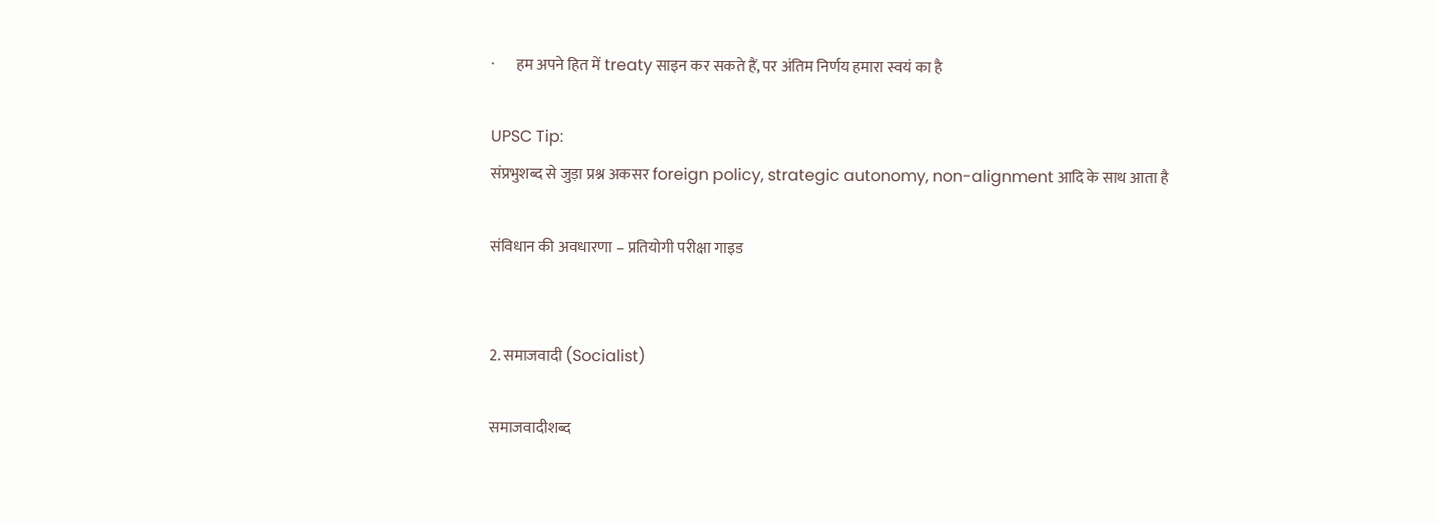·       हम अपने हित में treaty साइन कर सकते हैं, पर अंतिम निर्णय हमारा स्वयं का है

UPSC Tip:
संप्रभुशब्द से जुड़ा प्रश्न अकसर foreign policy, strategic autonomy, non-alignment आदि के साथ आता है

संविधान की अवधारणा – प्रतियोगी परीक्षा गाइड


2. समाजवादी (Socialist)

समाजवादीशब्द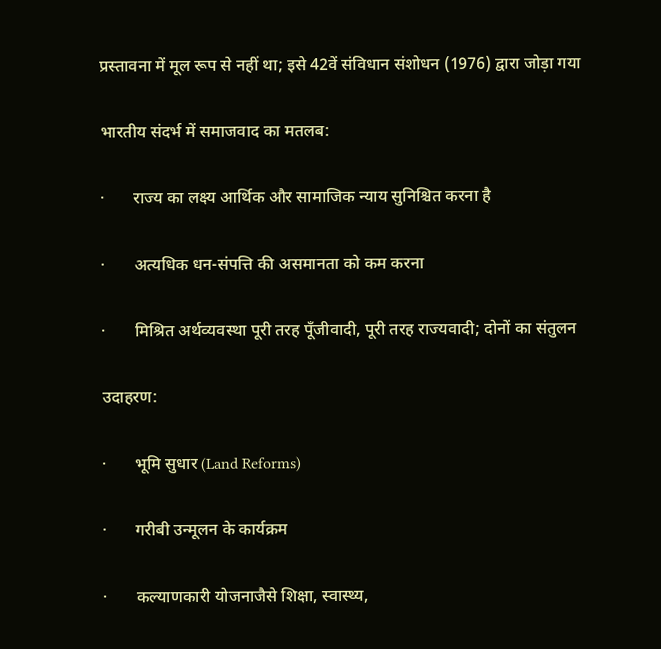प्रस्तावना में मूल रूप से नहीं था; इसे 42वें संविधान संशोधन (1976) द्वारा जोड़ा गया

भारतीय संदर्भ में समाजवाद का मतलब:

·       राज्य का लक्ष्य आर्थिक और सामाजिक न्याय सुनिश्चित करना है

·       अत्यधिक धन-संपत्ति की असमानता को कम करना

·       मिश्रित अर्थव्यवस्था पूरी तरह पूँजीवादी, पूरी तरह राज्यवादी; दोनों का संतुलन

उदाहरण:

·       भूमि सुधार (Land Reforms)

·       गरीबी उन्मूलन के कार्यक्रम

·       कल्याणकारी योजनाजैसे शिक्षा, स्वास्थ्य,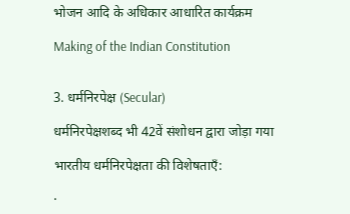भोजन आदि के अधिकार आधारित कार्यक्रम

Making of the Indian Constitution


3. धर्मनिरपेक्ष (Secular)

धर्मनिरपेक्षशब्द भी 42वें संशोधन द्वारा जोड़ा गया

भारतीय धर्मनिरपेक्षता की विशेषताएँ:

·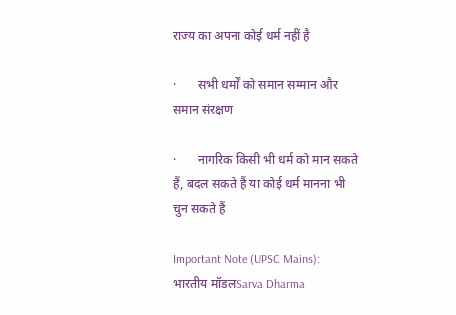राज्य का अपना कोई धर्म नहीं है

·       सभी धर्मों को समान सम्मान और समान संरक्षण

·       नागरिक किसी भी धर्म को मान सकते हैं, बदल सकते हैं या कोई धर्म मानना भी चुन सकते हैं

Important Note (UPSC Mains):
भारतीय मॉडलSarva Dharma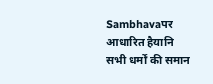Sambhavaपर आधारित हैयानि सभी धर्मों की समान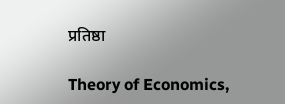प्रतिष्ठा

Theory of Economics,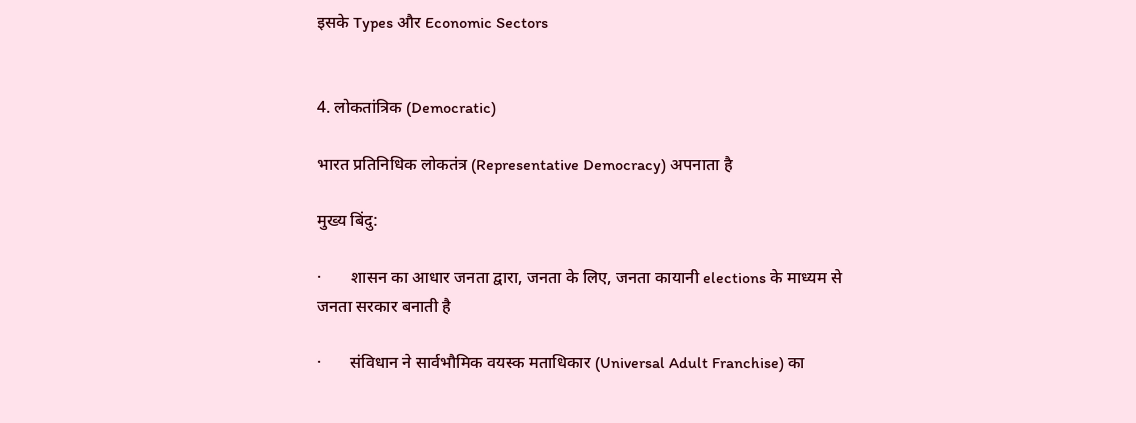इसके Types और Economic Sectors


4. लोकतांत्रिक (Democratic)

भारत प्रतिनिधिक लोकतंत्र (Representative Democracy) अपनाता है

मुख्य बिंदु:

·       शासन का आधार जनता द्वारा, जनता के लिए, जनता कायानी elections के माध्यम से जनता सरकार बनाती है

·       संविधान ने सार्वभौमिक वयस्क मताधिकार (Universal Adult Franchise) का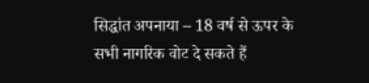सिद्धांत अपनाया – 18 वर्ष से ऊपर के सभी नागरिक वोट दे सकते हैं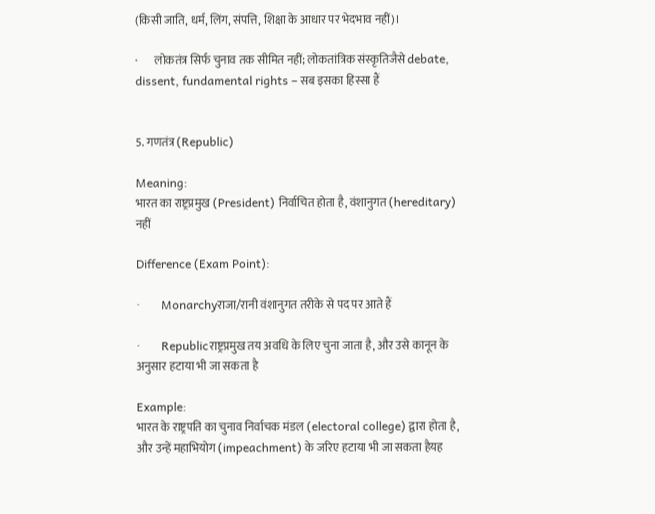(किसी जाति, धर्म, लिंग, संपत्ति, शिक्षा के आधार पर भेदभाव नहीं)।

·       लोकतंत्र सिर्फ चुनाव तक सीमित नहीं; लोकतांत्रिक संस्कृतिजैसे debate, dissent, fundamental rights – सब इसका हिस्सा हैं


5. गणतंत्र (Republic)

Meaning:
भारत का राष्ट्रप्रमुख (President) निर्वाचित होता है, वंशानुगत (hereditary) नहीं

Difference (Exam Point):

·       Monarchyराजा/रानी वंशानुगत तरीके से पद पर आते हैं

·       Republicराष्ट्रप्रमुख तय अवधि के लिए चुना जाता है, और उसे कानून के अनुसार हटाया भी जा सकता है

Example:
भारत के राष्ट्रपति का चुनाव निर्वाचक मंडल (electoral college) द्वारा होता है, और उन्हें महाभियोग (impeachment) के जरिए हटाया भी जा सकता हैयह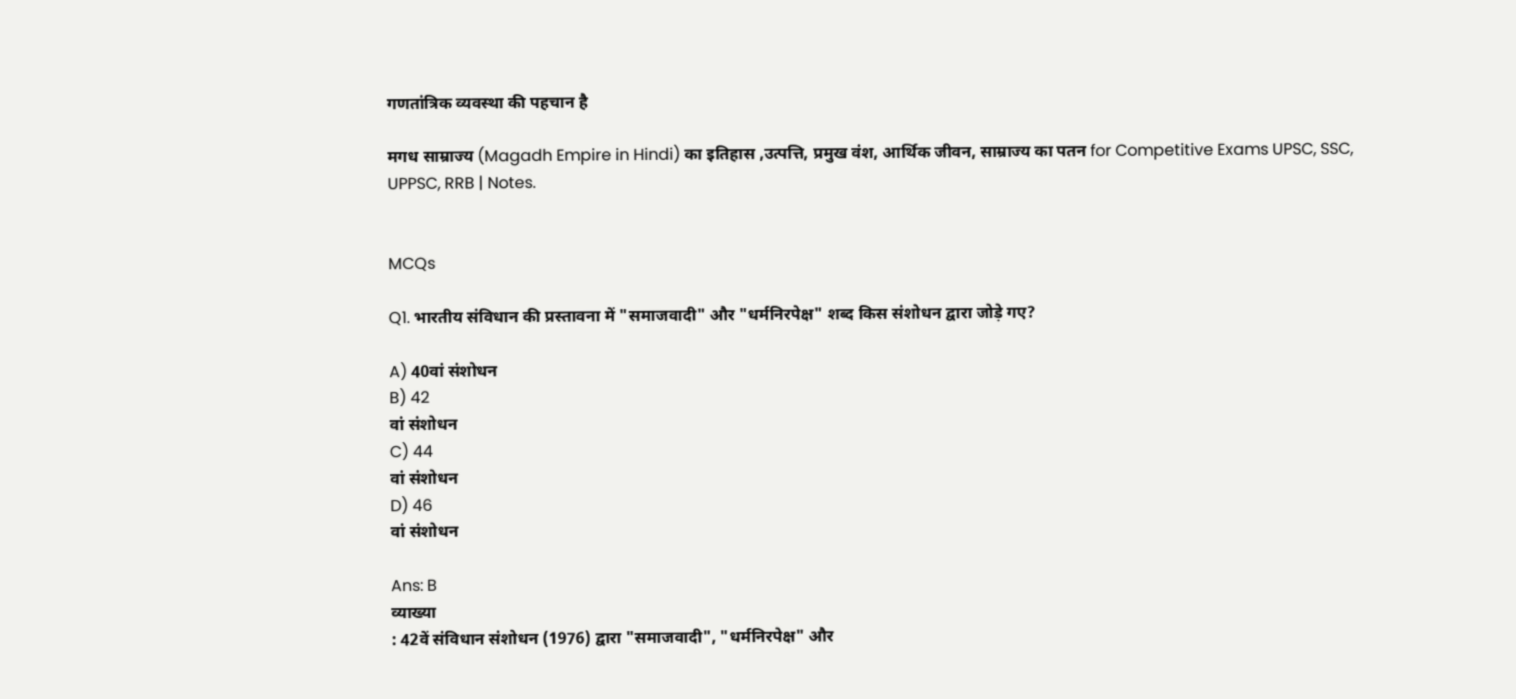गणतांत्रिक व्यवस्था की पहचान है

मगध साम्राज्य (Magadh Empire in Hindi) का इतिहास ,उत्पत्ति, प्रमुख वंश, आर्थिक जीवन, साम्राज्य का पतन for Competitive Exams UPSC, SSC, UPPSC, RRB | Notes.


MCQs

Q1. भारतीय संविधान की प्रस्तावना में "समाजवादी" और "धर्मनिरपेक्ष" शब्द किस संशोधन द्वारा जोड़े गए?

A) 40वां संशोधन
B) 42
वां संशोधन
C) 44
वां संशोधन
D) 46
वां संशोधन

Ans: B
व्याख्या
: 42वें संविधान संशोधन (1976) द्वारा "समाजवादी", "धर्मनिरपेक्ष" और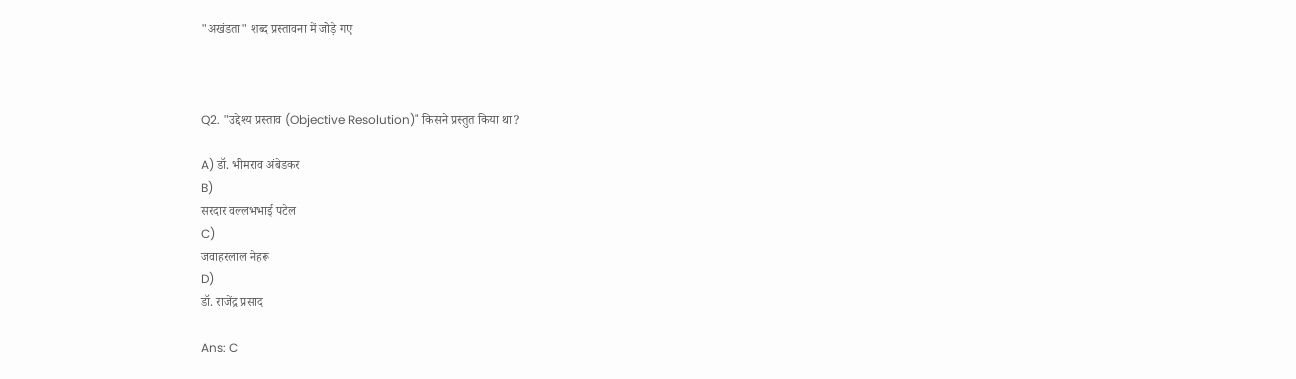"अखंडता" शब्द प्रस्तावना में जोड़े गए



Q2. "उद्देश्य प्रस्ताव (Objective Resolution)" किसने प्रस्तुत किया था?

A) डॉ. भीमराव अंबेडकर
B)
सरदार वल्लभभाई पटेल
C)
जवाहरलाल नेहरू
D)
डॉ. राजेंद्र प्रसाद

Ans: C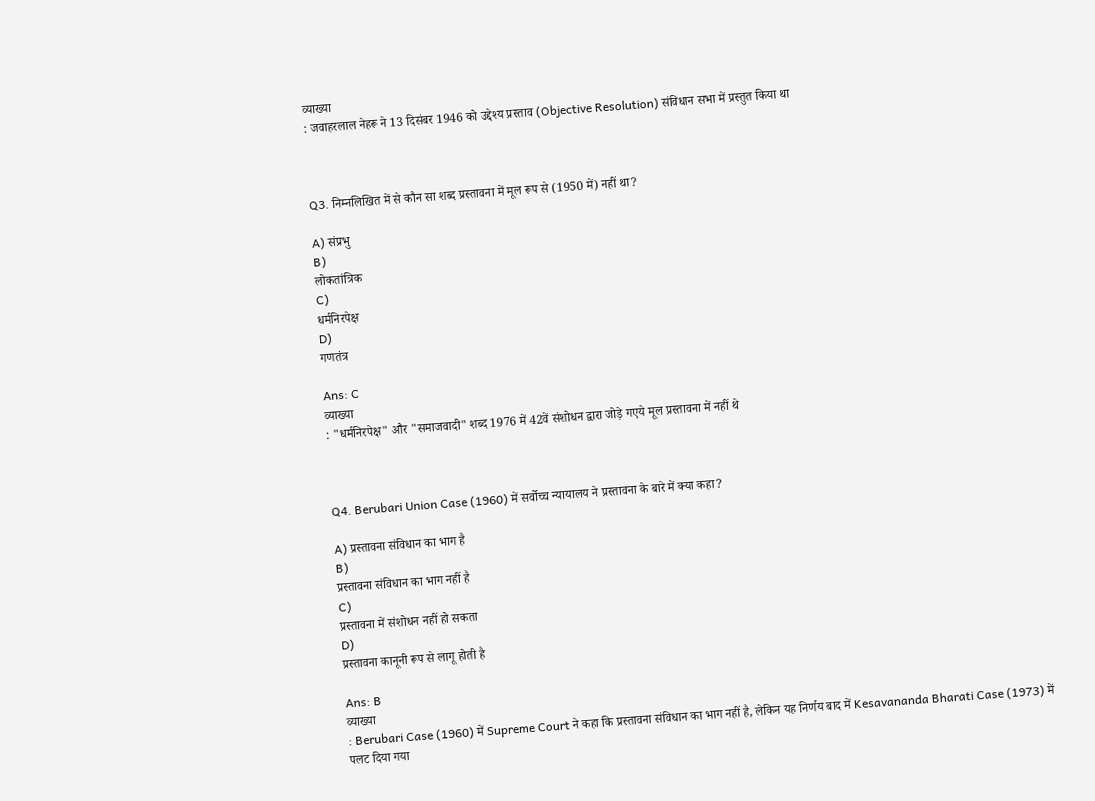व्याख्या
: जवाहरलाल नेहरू ने 13 दिसंबर 1946 को उद्देश्य प्रस्ताव (Objective Resolution) संविधान सभा में प्रस्तुत किया था



Q3. निम्नलिखित में से कौन सा शब्द प्रस्तावना में मूल रूप से (1950 में) नहीं था?

A) संप्रभु
B)
लोकतांत्रिक
C)
धर्मनिरपेक्ष
D)
गणतंत्र

Ans: C
व्याख्या
: "धर्मनिरपेक्ष" और "समाजवादी" शब्द 1976 में 42वें संशोधन द्वारा जोड़े गएये मूल प्रस्तावना में नहीं थे



Q4. Berubari Union Case (1960) में सर्वोच्च न्यायालय ने प्रस्तावना के बारे में क्या कहा?

A) प्रस्तावना संविधान का भाग है
B)
प्रस्तावना संविधान का भाग नहीं है
C)
प्रस्तावना में संशोधन नहीं हो सकता
D)
प्रस्तावना कानूनी रूप से लागू होती है

Ans: B
व्याख्या
: Berubari Case (1960) में Supreme Court ने कहा कि प्रस्तावना संविधान का भाग नहीं है, लेकिन यह निर्णय बाद में Kesavananda Bharati Case (1973) में पलट दिया गया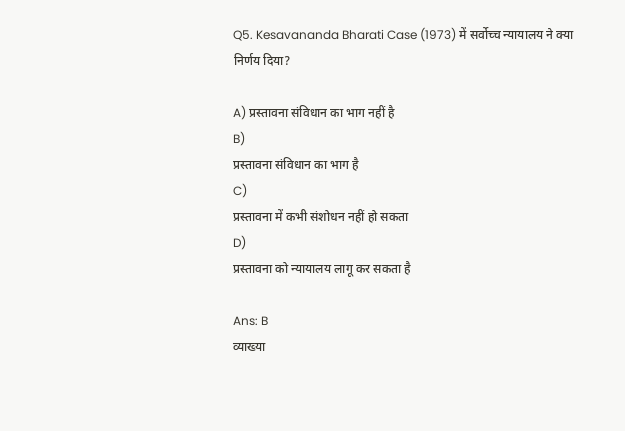Q5. Kesavananda Bharati Case (1973) में सर्वोच्च न्यायालय ने क्या निर्णय दिया?

A) प्रस्तावना संविधान का भाग नहीं है
B)
प्रस्तावना संविधान का भाग है
C)
प्रस्तावना में कभी संशोधन नहीं हो सकता
D)
प्रस्तावना को न्यायालय लागू कर सकता है

Ans: B
व्याख्या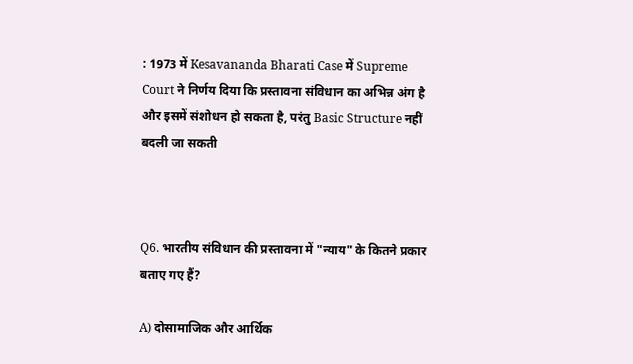: 1973 में Kesavananda Bharati Case में Supreme Court ने निर्णय दिया कि प्रस्तावना संविधान का अभिन्न अंग है और इसमें संशोधन हो सकता है, परंतु Basic Structure नहीं बदली जा सकती



Q6. भारतीय संविधान की प्रस्तावना में "न्याय" के कितने प्रकार बताए गए हैं?

A) दोसामाजिक और आर्थिक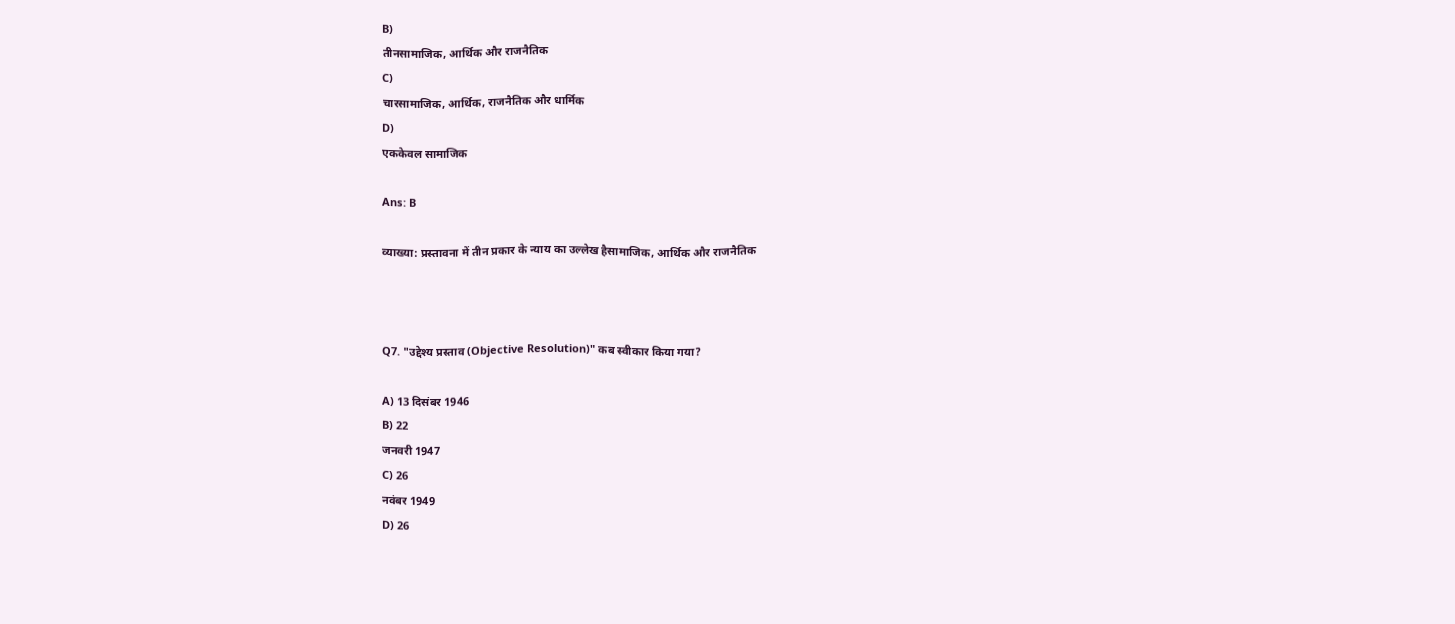B)
तीनसामाजिक, आर्थिक और राजनैतिक
C)
चारसामाजिक, आर्थिक, राजनैतिक और धार्मिक
D)
एककेवल सामाजिक

Ans: B

व्याख्या: प्रस्तावना में तीन प्रकार के न्याय का उल्लेख हैसामाजिक, आर्थिक और राजनैतिक



Q7. "उद्देश्य प्रस्ताव (Objective Resolution)" कब स्वीकार किया गया?

A) 13 दिसंबर 1946
B) 22
जनवरी 1947
C) 26
नवंबर 1949
D) 26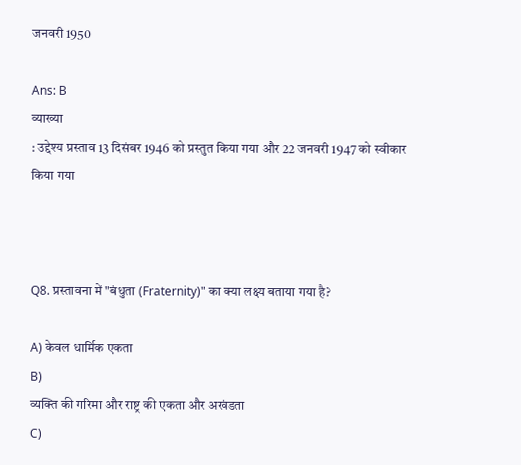जनवरी 1950

Ans: B
व्याख्या
: उद्देश्य प्रस्ताव 13 दिसंबर 1946 को प्रस्तुत किया गया और 22 जनवरी 1947 को स्वीकार किया गया



Q8. प्रस्तावना में "बंधुता (Fraternity)" का क्या लक्ष्य बताया गया है?

A) केवल धार्मिक एकता
B)
व्यक्ति की गरिमा और राष्ट्र की एकता और अखंडता
C)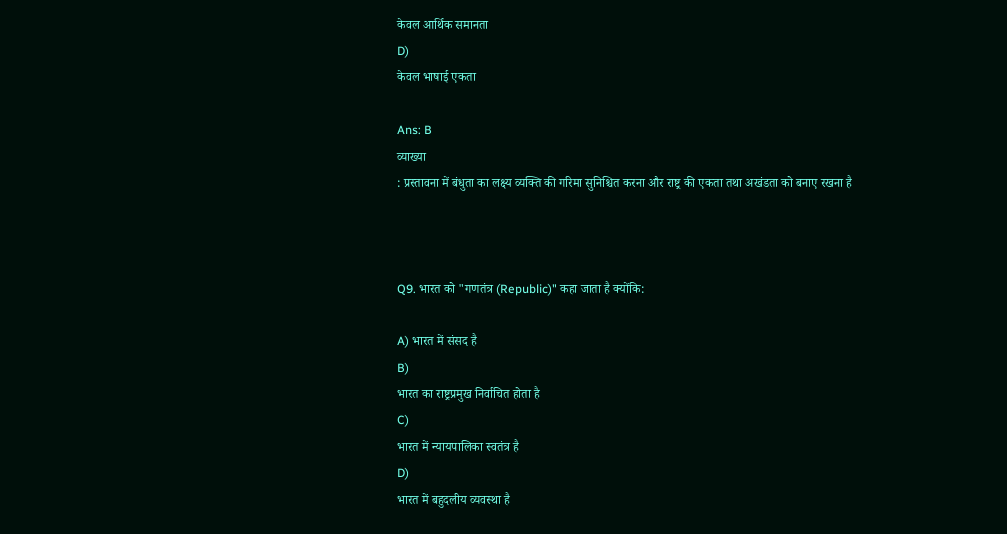केवल आर्थिक समानता
D)
केवल भाषाई एकता

Ans: B
व्याख्या
: प्रस्तावना में बंधुता का लक्ष्य व्यक्ति की गरिमा सुनिश्चित करना और राष्ट्र की एकता तथा अखंडता को बनाए रखना है



Q9. भारत को "गणतंत्र (Republic)" कहा जाता है क्योंकि:

A) भारत में संसद है
B)
भारत का राष्ट्रप्रमुख निर्वाचित होता है
C)
भारत में न्यायपालिका स्वतंत्र है
D)
भारत में बहुदलीय व्यवस्था है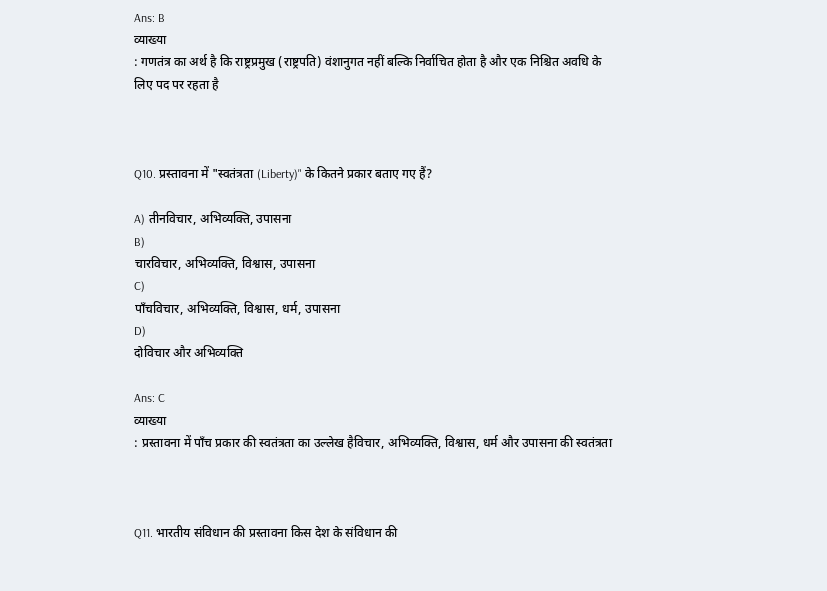Ans: B
व्याख्या
: गणतंत्र का अर्थ है कि राष्ट्रप्रमुख (राष्ट्रपति) वंशानुगत नहीं बल्कि निर्वाचित होता है और एक निश्चित अवधि के लिए पद पर रहता है



Q10. प्रस्तावना में "स्वतंत्रता (Liberty)" के कितने प्रकार बताए गए हैं?

A) तीनविचार, अभिव्यक्ति, उपासना
B)
चारविचार, अभिव्यक्ति, विश्वास, उपासना
C)
पाँचविचार, अभिव्यक्ति, विश्वास, धर्म, उपासना
D)
दोविचार और अभिव्यक्ति

Ans: C
व्याख्या
: प्रस्तावना में पाँच प्रकार की स्वतंत्रता का उल्लेख हैविचार, अभिव्यक्ति, विश्वास, धर्म और उपासना की स्वतंत्रता



Q11. भारतीय संविधान की प्रस्तावना किस देश के संविधान की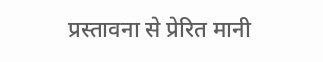प्रस्तावना से प्रेरित मानी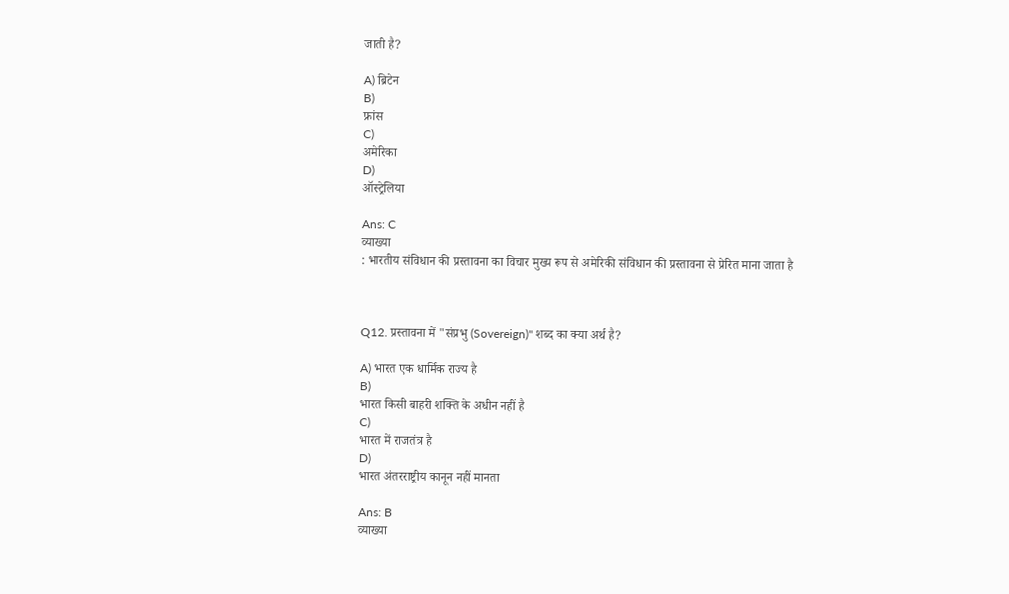जाती है?

A) ब्रिटेन
B)
फ्रांस
C)
अमेरिका
D)
ऑस्ट्रेलिया

Ans: C
व्याख्या
: भारतीय संविधान की प्रस्तावना का विचार मुख्य रूप से अमेरिकी संविधान की प्रस्तावना से प्रेरित माना जाता है



Q12. प्रस्तावना में "संप्रभु (Sovereign)" शब्द का क्या अर्थ है?

A) भारत एक धार्मिक राज्य है
B)
भारत किसी बाहरी शक्ति के अधीन नहीं है
C)
भारत में राजतंत्र है
D)
भारत अंतरराष्ट्रीय कानून नहीं मानता

Ans: B
व्याख्या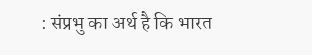: संप्रभु का अर्थ है कि भारत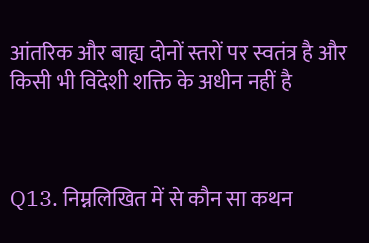आंतरिक और बाह्य दोनों स्तरों पर स्वतंत्र है और किसी भी विदेशी शक्ति के अधीन नहीं है



Q13. निम्नलिखित में से कौन सा कथन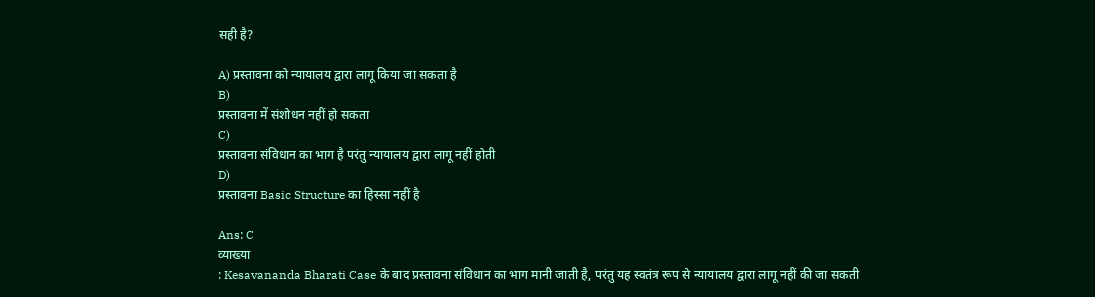सही है?

A) प्रस्तावना को न्यायालय द्वारा लागू किया जा सकता है
B)
प्रस्तावना में संशोधन नहीं हो सकता
C)
प्रस्तावना संविधान का भाग है परंतु न्यायालय द्वारा लागू नहीं होती
D)
प्रस्तावना Basic Structure का हिस्सा नहीं है

Ans: C
व्याख्या
: Kesavananda Bharati Case के बाद प्रस्तावना संविधान का भाग मानी जाती है, परंतु यह स्वतंत्र रूप से न्यायालय द्वारा लागू नहीं की जा सकती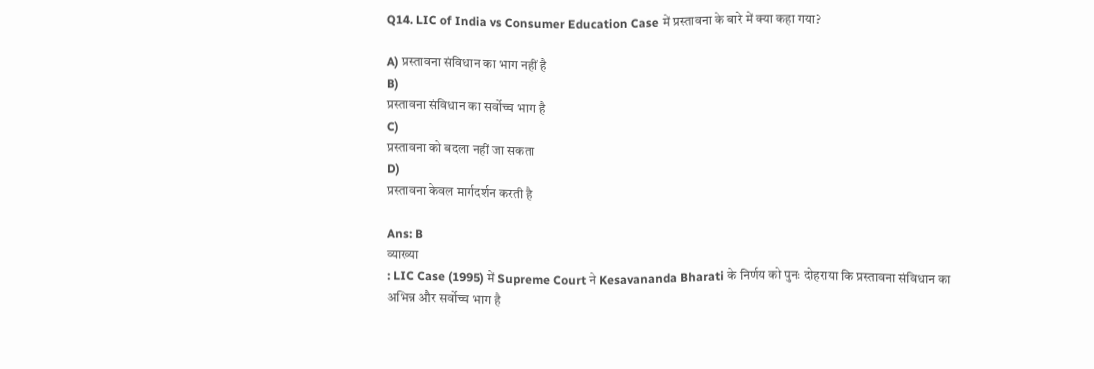Q14. LIC of India vs Consumer Education Case में प्रस्तावना के बारे में क्या कहा गया?

A) प्रस्तावना संविधान का भाग नहीं है
B)
प्रस्तावना संविधान का सर्वोच्च भाग है
C)
प्रस्तावना को बदला नहीं जा सकता
D)
प्रस्तावना केवल मार्गदर्शन करती है

Ans: B
व्याख्या
: LIC Case (1995) में Supreme Court ने Kesavananda Bharati के निर्णय को पुनः दोहराया कि प्रस्तावना संविधान का अभिन्न और सर्वोच्च भाग है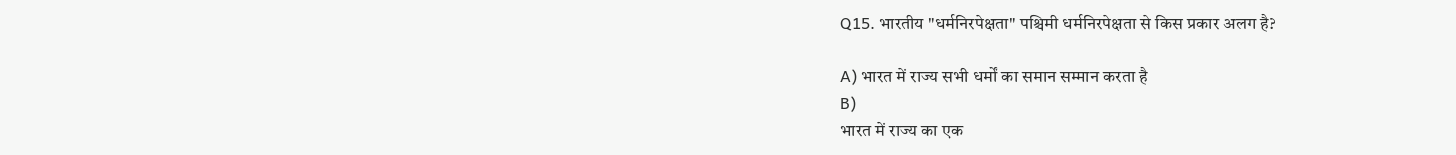Q15. भारतीय "धर्मनिरपेक्षता" पश्चिमी धर्मनिरपेक्षता से किस प्रकार अलग है?

A) भारत में राज्य सभी धर्मों का समान सम्मान करता है
B)
भारत में राज्य का एक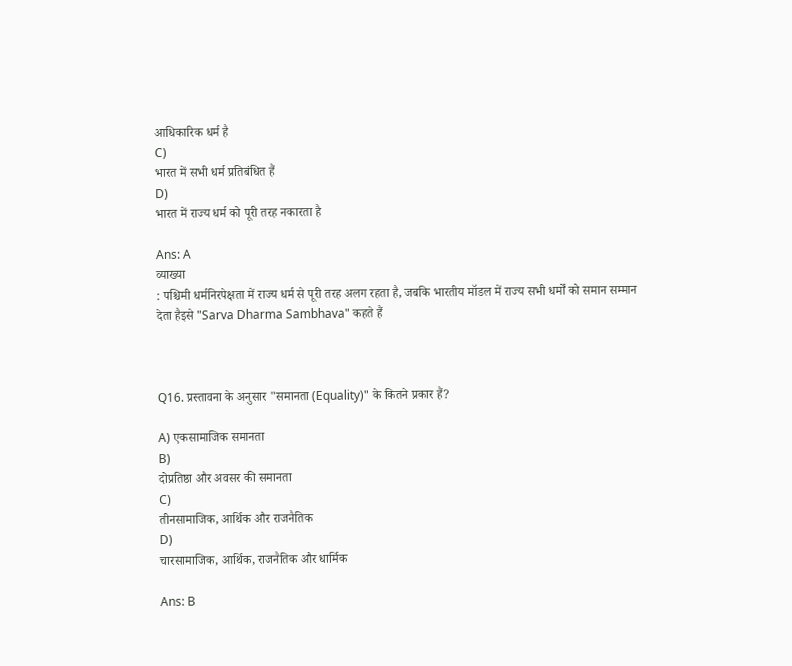आधिकारिक धर्म है
C)
भारत में सभी धर्म प्रतिबंधित हैं
D)
भारत में राज्य धर्म को पूरी तरह नकारता है

Ans: A
व्याख्या
: पश्चिमी धर्मनिरपेक्षता में राज्य धर्म से पूरी तरह अलग रहता है, जबकि भारतीय मॉडल में राज्य सभी धर्मों को समान सम्मान देता हैइसे "Sarva Dharma Sambhava" कहते हैं



Q16. प्रस्तावना के अनुसार "समानता (Equality)" के कितने प्रकार हैं?

A) एकसामाजिक समानता
B)
दोप्रतिष्ठा और अवसर की समानता
C)
तीनसामाजिक, आर्थिक और राजनैतिक
D)
चारसामाजिक, आर्थिक, राजनैतिक और धार्मिक

Ans: B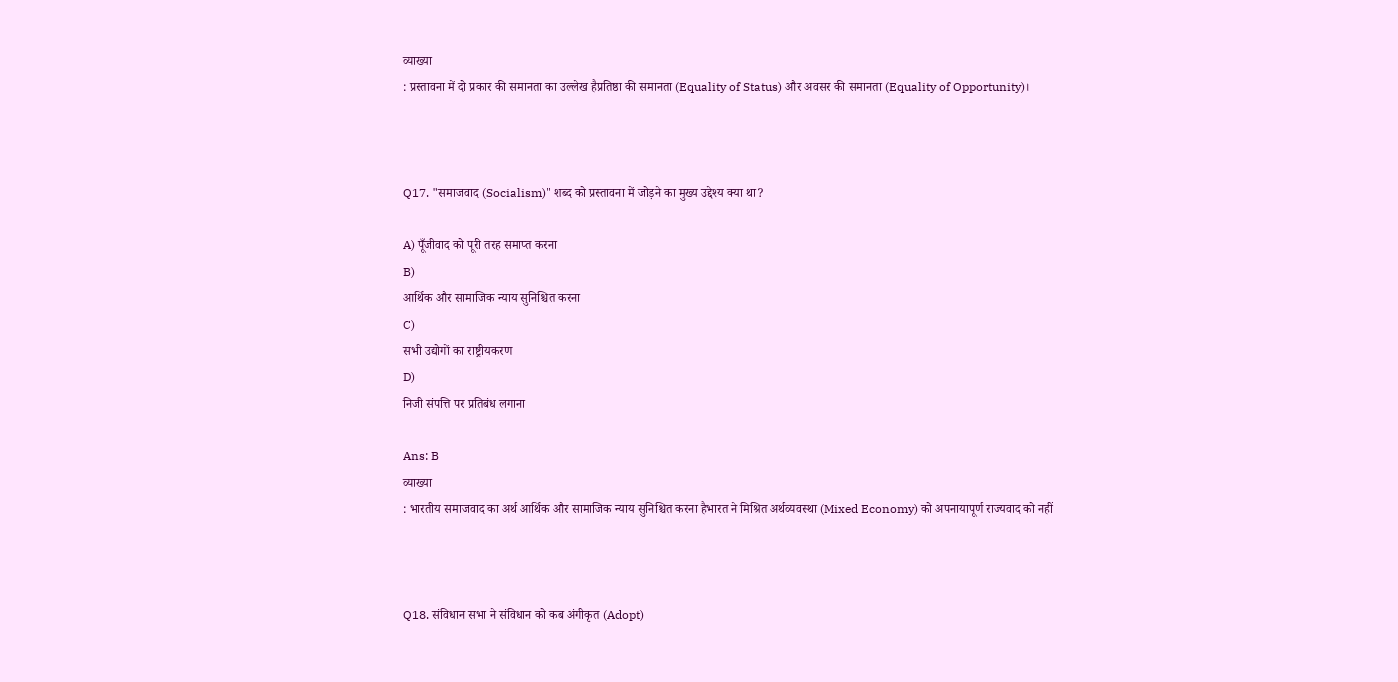व्याख्या
: प्रस्तावना में दो प्रकार की समानता का उल्लेख हैप्रतिष्ठा की समानता (Equality of Status) और अवसर की समानता (Equality of Opportunity)।



Q17. "समाजवाद (Socialism)" शब्द को प्रस्तावना में जोड़ने का मुख्य उद्देश्य क्या था?

A) पूँजीवाद को पूरी तरह समाप्त करना
B)
आर्थिक और सामाजिक न्याय सुनिश्चित करना
C)
सभी उद्योगों का राष्ट्रीयकरण
D)
निजी संपत्ति पर प्रतिबंध लगाना

Ans: B
व्याख्या
: भारतीय समाजवाद का अर्थ आर्थिक और सामाजिक न्याय सुनिश्चित करना हैभारत ने मिश्रित अर्थव्यवस्था (Mixed Economy) को अपनायापूर्ण राज्यवाद को नहीं



Q18. संविधान सभा ने संविधान को कब अंगीकृत (Adopt)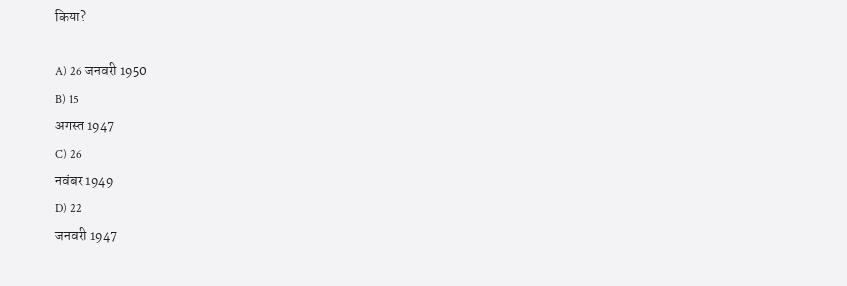किया?

A) 26 जनवरी 1950
B) 15
अगस्त 1947
C) 26
नवंबर 1949
D) 22
जनवरी 1947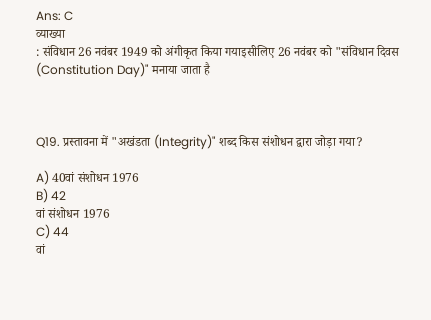Ans: C
व्याख्या
: संविधान 26 नवंबर 1949 को अंगीकृत किया गयाइसीलिए 26 नवंबर को "संविधान दिवस (Constitution Day)" मनाया जाता है



Q19. प्रस्तावना में "अखंडता (Integrity)" शब्द किस संशोधन द्वारा जोड़ा गया?

A) 40वां संशोधन 1976
B) 42
वां संशोधन 1976
C) 44
वां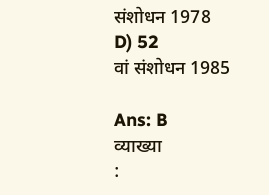संशोधन 1978
D) 52
वां संशोधन 1985

Ans: B
व्याख्या
: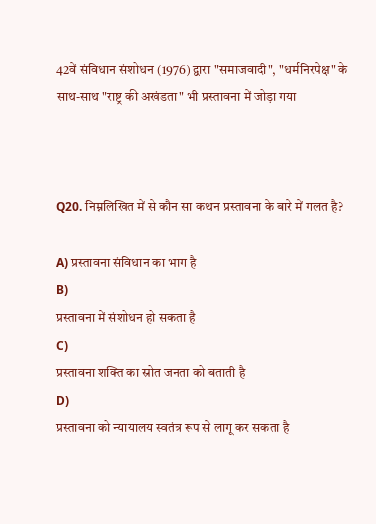42वें संविधान संशोधन (1976) द्वारा "समाजवादी", "धर्मनिरपेक्ष" के साथ-साथ "राष्ट्र की अखंडता" भी प्रस्तावना में जोड़ा गया



Q20. निम्नलिखित में से कौन सा कथन प्रस्तावना के बारे में गलत है?

A) प्रस्तावना संविधान का भाग है
B)
प्रस्तावना में संशोधन हो सकता है
C)
प्रस्तावना शक्ति का स्रोत जनता को बताती है
D)
प्रस्तावना को न्यायालय स्वतंत्र रूप से लागू कर सकता है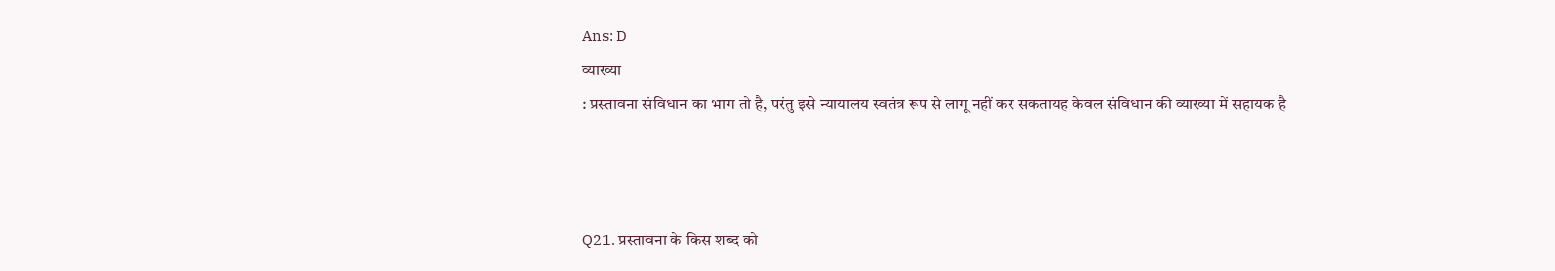Ans: D
व्याख्या
: प्रस्तावना संविधान का भाग तो है, परंतु इसे न्यायालय स्वतंत्र रूप से लागू नहीं कर सकतायह केवल संविधान की व्याख्या में सहायक है



Q21. प्रस्तावना के किस शब्द को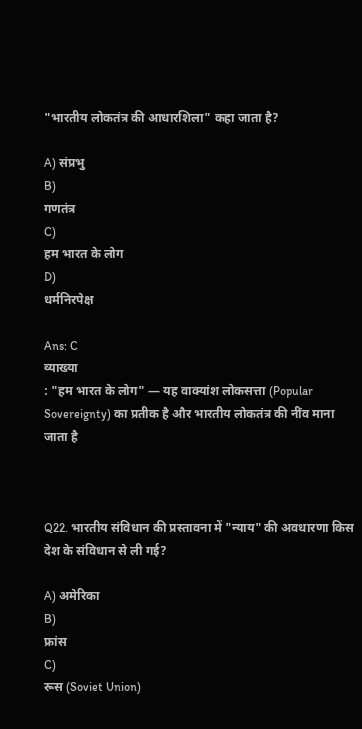"भारतीय लोकतंत्र की आधारशिला" कहा जाता है?

A) संप्रभु
B)
गणतंत्र
C)
हम भारत के लोग
D)
धर्मनिरपेक्ष

Ans: C
व्याख्या
: "हम भारत के लोग" — यह वाक्यांश लोकसत्ता (Popular Sovereignty) का प्रतीक है और भारतीय लोकतंत्र की नींव माना जाता है



Q22. भारतीय संविधान की प्रस्तावना में "न्याय" की अवधारणा किस देश के संविधान से ली गई?

A) अमेरिका
B)
फ्रांस
C)
रूस (Soviet Union)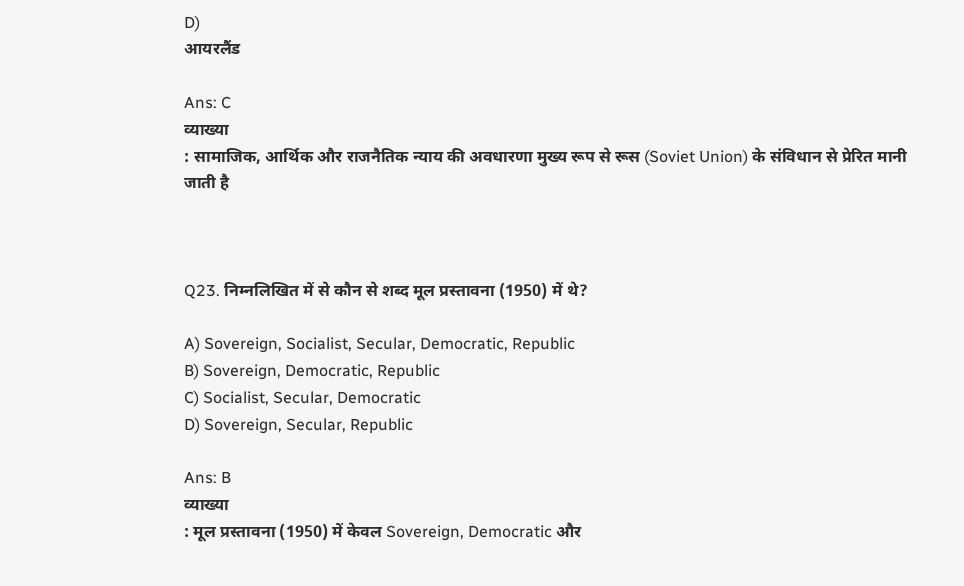D)
आयरलैंड

Ans: C
व्याख्या
: सामाजिक, आर्थिक और राजनैतिक न्याय की अवधारणा मुख्य रूप से रूस (Soviet Union) के संविधान से प्रेरित मानी जाती है



Q23. निम्नलिखित में से कौन से शब्द मूल प्रस्तावना (1950) में थे?

A) Sovereign, Socialist, Secular, Democratic, Republic
B) Sovereign, Democratic, Republic
C) Socialist, Secular, Democratic
D) Sovereign, Secular, Republic

Ans: B
व्याख्या
: मूल प्रस्तावना (1950) में केवल Sovereign, Democratic और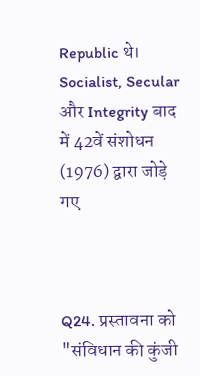Republic थे। Socialist, Secular और Integrity बाद में 42वें संशोधन (1976) द्वारा जोड़े गए



Q24. प्रस्तावना को "संविधान की कुंजी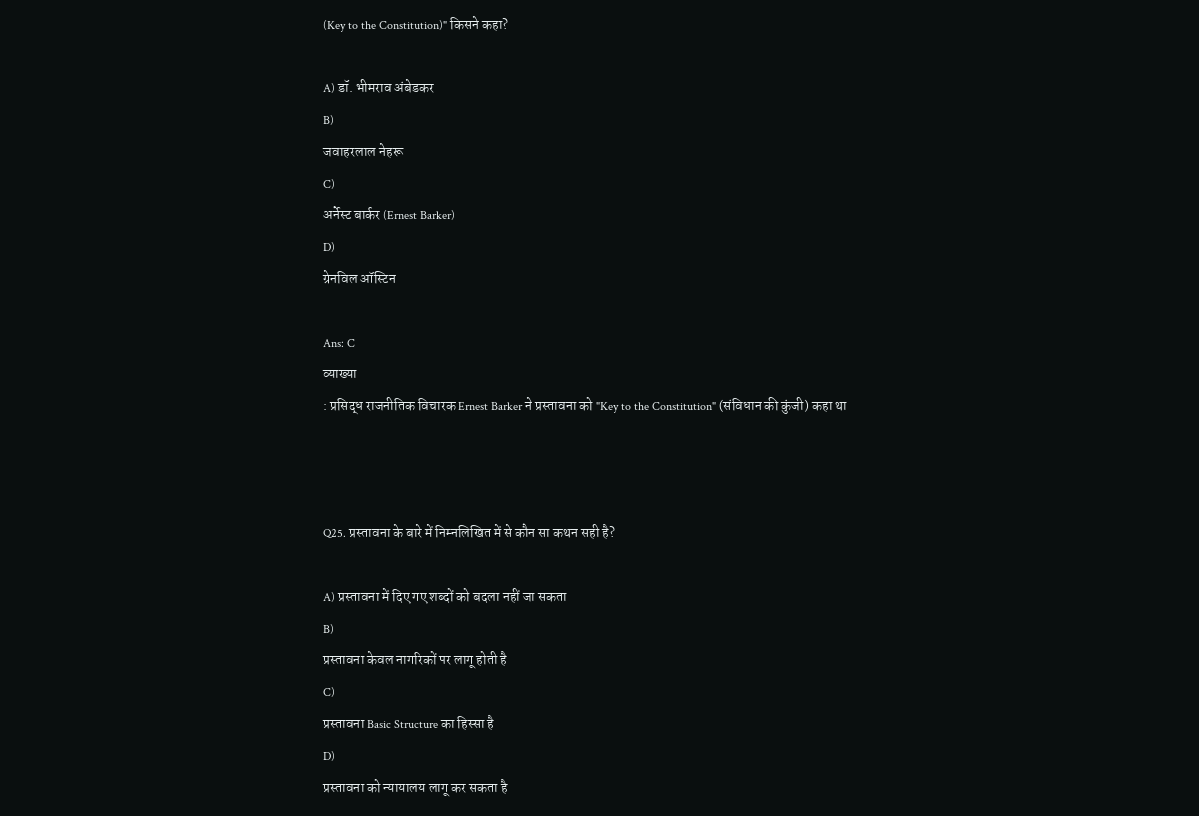(Key to the Constitution)" किसने कहा?

A) डॉ. भीमराव अंबेडकर
B)
जवाहरलाल नेहरू
C)
अर्नेस्ट बार्कर (Ernest Barker)
D)
ग्रेनविल ऑस्टिन

Ans: C
व्याख्या
: प्रसिद्ध राजनीतिक विचारक Ernest Barker ने प्रस्तावना को "Key to the Constitution" (संविधान की कुंजी) कहा था



Q25. प्रस्तावना के बारे में निम्नलिखित में से कौन सा कथन सही है?

A) प्रस्तावना में दिए गए शब्दों को बदला नहीं जा सकता
B)
प्रस्तावना केवल नागरिकों पर लागू होती है
C)
प्रस्तावना Basic Structure का हिस्सा है
D)
प्रस्तावना को न्यायालय लागू कर सकता है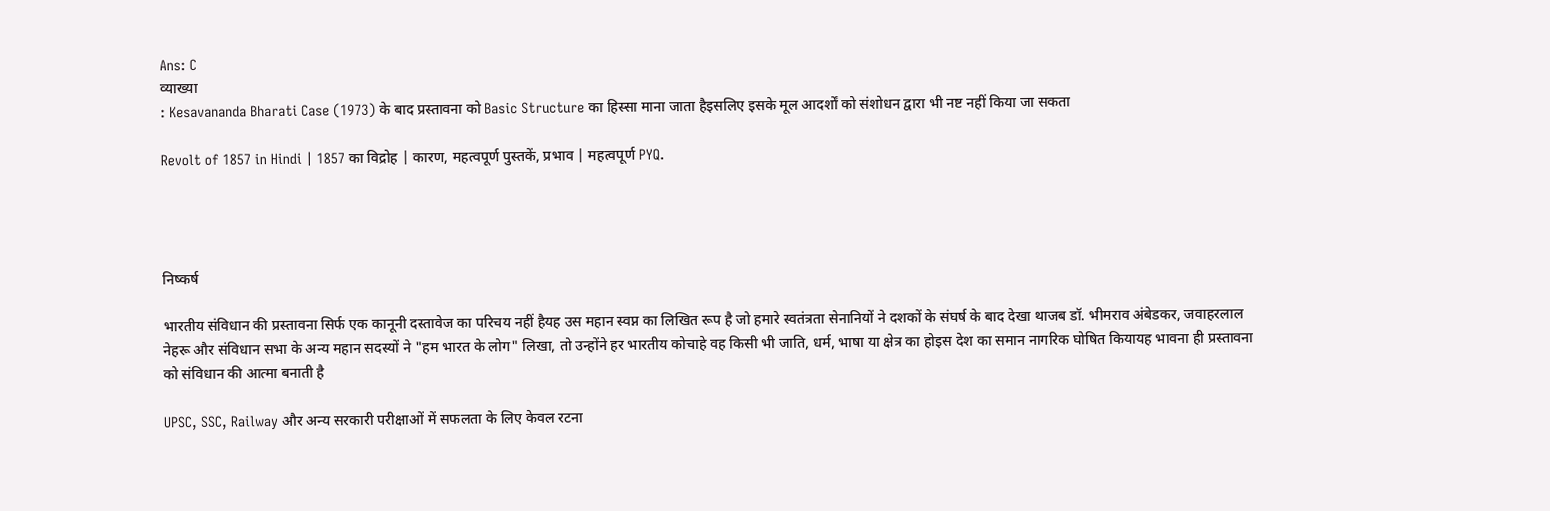Ans: C
व्याख्या
: Kesavananda Bharati Case (1973) के बाद प्रस्तावना को Basic Structure का हिस्सा माना जाता हैइसलिए इसके मूल आदर्शों को संशोधन द्वारा भी नष्ट नहीं किया जा सकता

Revolt of 1857 in Hindi | 1857 का विद्रोह | कारण, महत्वपूर्ण पुस्तकें, प्रभाव | महत्वपूर्ण PYQ.




निष्कर्ष

भारतीय संविधान की प्रस्तावना सिर्फ एक कानूनी दस्तावेज का परिचय नहीं हैयह उस महान स्वप्न का लिखित रूप है जो हमारे स्वतंत्रता सेनानियों ने दशकों के संघर्ष के बाद देखा थाजब डॉ. भीमराव अंबेडकर, जवाहरलाल नेहरू और संविधान सभा के अन्य महान सदस्यों ने "हम भारत के लोग" लिखा, तो उन्होंने हर भारतीय कोचाहे वह किसी भी जाति, धर्म, भाषा या क्षेत्र का होइस देश का समान नागरिक घोषित कियायह भावना ही प्रस्तावना को संविधान की आत्मा बनाती है

UPSC, SSC, Railway और अन्य सरकारी परीक्षाओं में सफलता के लिए केवल रटना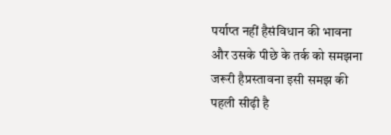पर्याप्त नहीं हैसंविधान की भावना और उसके पीछे के तर्क को समझना जरूरी हैप्रस्तावना इसी समझ की पहली सीढ़ी है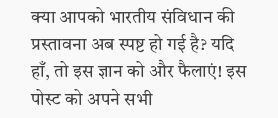क्या आपको भारतीय संविधान की प्रस्तावना अब स्पष्ट हो गई है? यदि हाँ, तो इस ज्ञान को और फैलाएं! इस पोस्ट को अपने सभी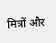मित्रों और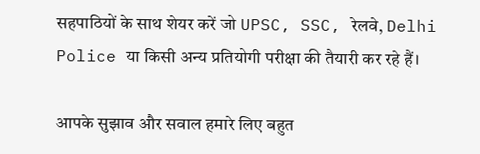सहपाठियों के साथ शेयर करें जो UPSC, SSC, रेलवे, Delhi Police या किसी अन्य प्रतियोगी परीक्षा की तैयारी कर रहे हैं।

आपके सुझाव और सवाल हमारे लिए बहुत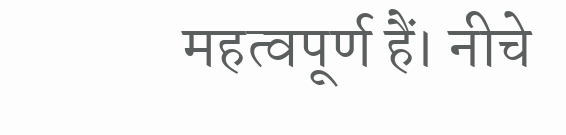महत्वपूर्ण हैं। नीचे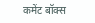कमेंट बॉक्स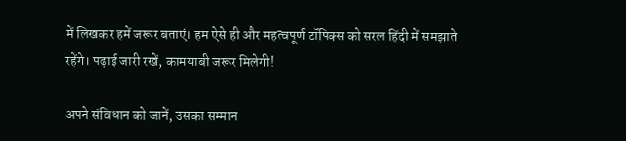में लिखकर हमें जरूर बताएं। हम ऐसे ही और महत्वपूर्ण टॉपिक्स को सरल हिंदी में समझाते रहेंगे। पढ़ाई जारी रखें, कामयाबी जरूर मिलेगी!

अपने संविधान को जानें, उसका सम्मान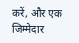करें, और एक जिम्मेदार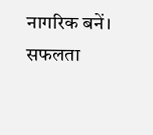नागरिक बनें। सफलता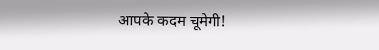आपके कदम चूमेगी!